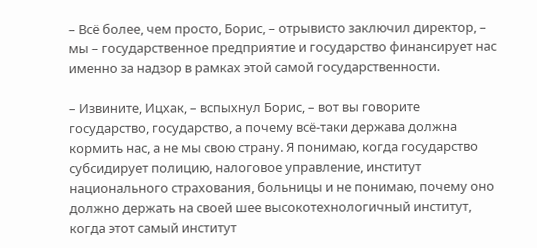– Всё более, чем просто, Борис, – отрывисто заключил директор, – мы – государственное предприятие и государство финансирует нас именно за надзор в рамках этой самой государственности.

– Извините, Ицхак, – вспыхнул Борис, – вот вы говорите государство, государство, а почему всё-таки держава должна кормить нас, а не мы свою страну. Я понимаю, когда государство субсидирует полицию, налоговое управление, институт национального страхования, больницы и не понимаю, почему оно должно держать на своей шее высокотехнологичный институт, когда этот самый институт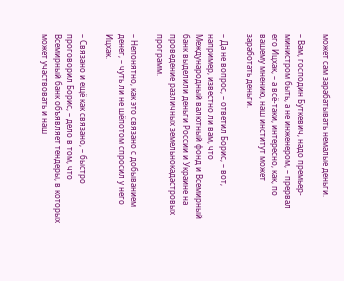может сам зарабатывать немалые деньги.

– Вам, господин Буткевич, надо премьер-министром быть, а не инженером, – прервал его Ицхак, – а всё-таки, интересно, как, по вашему мнению, наш институт может заработать деньги.

– Да не вопрос, – ответил Борис, – вот, например, известно ли вам, что Международный валютный фонд и Всемирный банк выделили деньги России и Украине на проведение различных земельнокадастровых программ.

– Непонятно, как это связано с добыванием денег, – чуть ли не шёпотом спросил у него Ицхак.

– Связано и ещё как связано, – быстро проговорил Борис, – дело в том, что Всемирный банк объявляет тендеры, в которых может участвовать и наш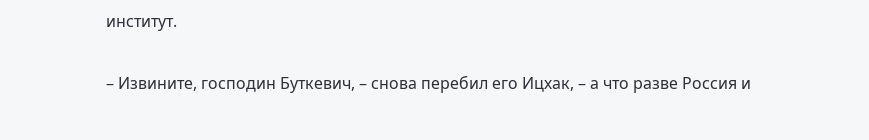институт.

– Извините, господин Буткевич, – снова перебил его Ицхак, – а что разве Россия и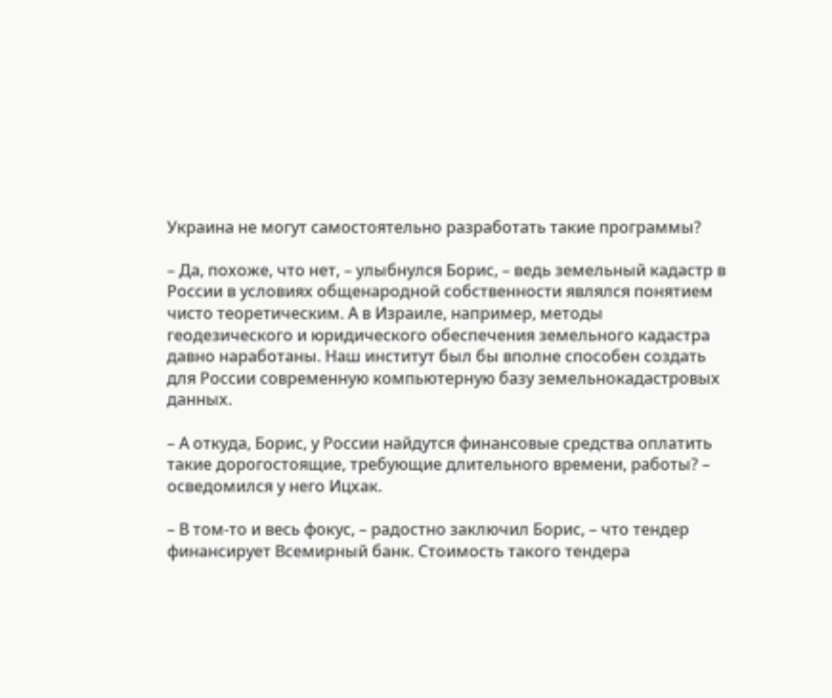Украина не могут самостоятельно разработать такие программы?

– Да, похоже, что нет, – улыбнулся Борис, – ведь земельный кадастр в России в условиях общенародной собственности являлся понятием чисто теоретическим. А в Израиле, например, методы геодезического и юридического обеспечения земельного кадастра давно наработаны. Наш институт был бы вполне способен создать для России современную компьютерную базу земельнокадастровых данных.

– А откуда, Борис, у России найдутся финансовые средства оплатить такие дорогостоящие, требующие длительного времени, работы? – осведомился у него Ицхак.

– В том-то и весь фокус, – радостно заключил Борис, – что тендер финансирует Всемирный банк. Стоимость такого тендера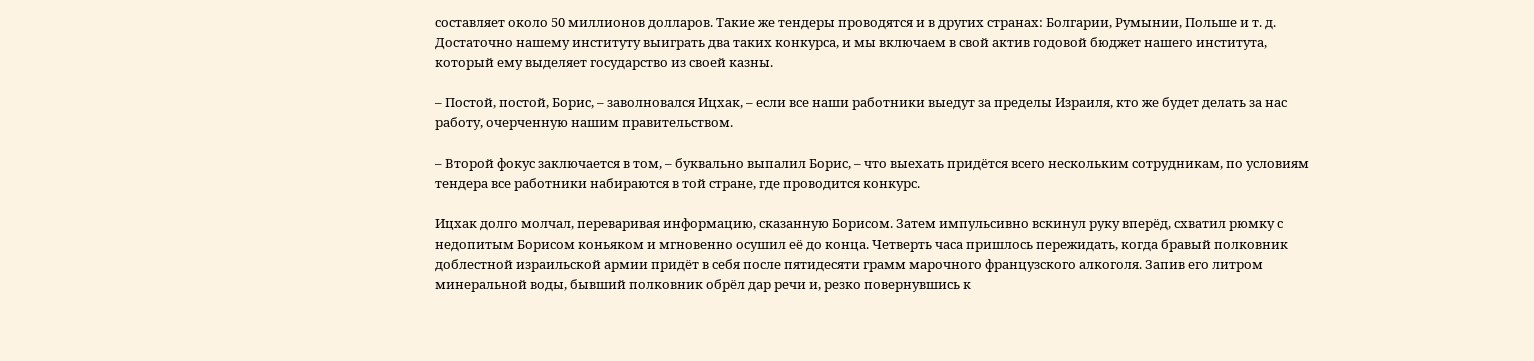составляет около 50 миллионов долларов. Такие же тендеры проводятся и в других странах: Болгарии, Румынии, Польше и т. д. Достаточно нашему институту выиграть два таких конкурса, и мы включаем в свой актив годовой бюджет нашего института, который ему выделяет государство из своей казны.

– Постой, постой, Борис, – заволновался Ицхак, – если все наши работники выедут за пределы Израиля, кто же будет делать за нас работу, очерченную нашим правительством.

– Второй фокус заключается в том, – буквально выпалил Борис, – что выехать придётся всего нескольким сотрудникам, по условиям тендера все работники набираются в той стране, где проводится конкурс.

Ицхак долго молчал, переваривая информацию, сказанную Борисом. Затем импульсивно вскинул руку вперёд, схватил рюмку с недопитым Борисом коньяком и мгновенно осушил её до конца. Четверть часа пришлось пережидать, когда бравый полковник доблестной израильской армии придёт в себя после пятидесяти грамм марочного французского алкоголя. Запив его литром минеральной воды, бывший полковник обрёл дар речи и, резко повернувшись к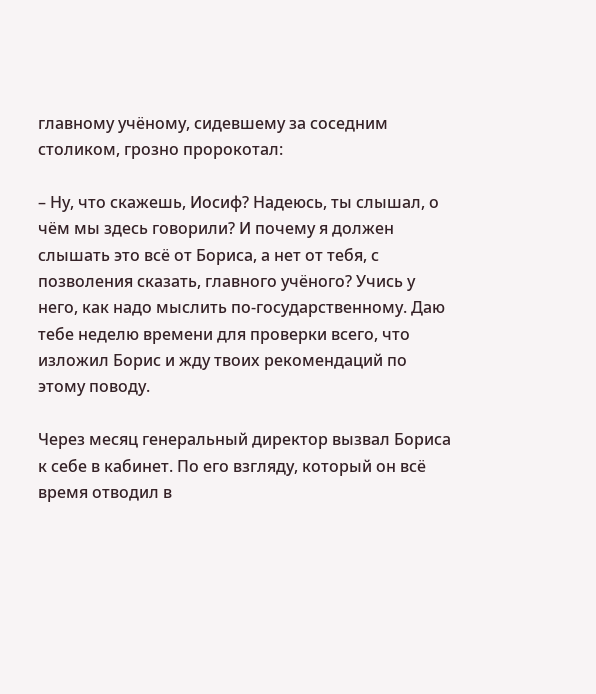главному учёному, сидевшему за соседним столиком, грозно пророкотал:

– Ну, что скажешь, Иосиф? Надеюсь, ты слышал, о чём мы здесь говорили? И почему я должен слышать это всё от Бориса, а нет от тебя, с позволения сказать, главного учёного? Учись у него, как надо мыслить по-государственному. Даю тебе неделю времени для проверки всего, что изложил Борис и жду твоих рекомендаций по этому поводу.

Через месяц генеральный директор вызвал Бориса к себе в кабинет. По его взгляду, который он всё время отводил в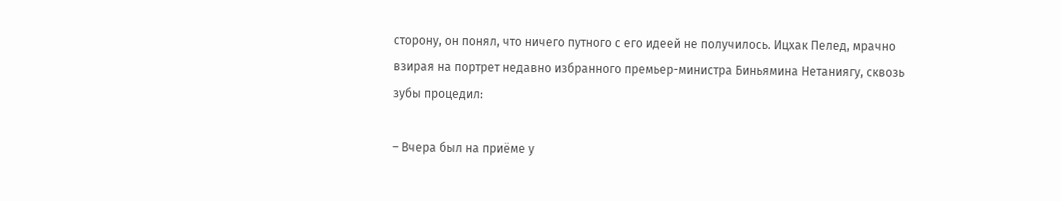сторону, он понял, что ничего путного с его идеей не получилось. Ицхак Пелед, мрачно взирая на портрет недавно избранного премьер-министра Биньямина Нетаниягу, сквозь зубы процедил:

– Вчера был на приёме у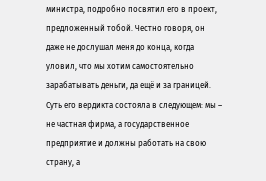министра, подробно посвятил его в проект, предложенный тобой. Честно говоря, он даже не дослушал меня до конца, когда уловил, что мы хотим самостоятельно зарабатывать деньги, да ещё и за границей. Суть его вердикта состояла в следующем: мы – не частная фирма, а государственное предприятие и должны работать на свою страну, а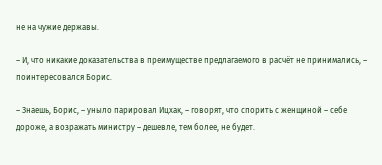не на чужие державы.

– И, что никакие доказательства в преимуществе предлагаемого в расчёт не принимались, – поинтересовался Борис.

– Знаешь, Борис, – уныло парировал Ицхак, – говорят, что спорить с женщиной – себе дороже, а возражать министру – дешевле, тем более, не будет.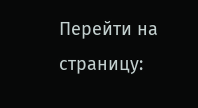Перейти на страницу: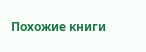Похожие книги